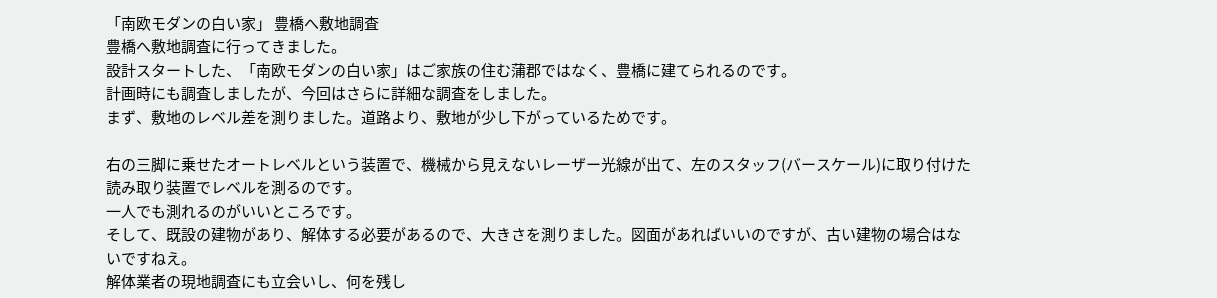「南欧モダンの白い家」 豊橋へ敷地調査
豊橋へ敷地調査に行ってきました。
設計スタートした、「南欧モダンの白い家」はご家族の住む蒲郡ではなく、豊橋に建てられるのです。
計画時にも調査しましたが、今回はさらに詳細な調査をしました。
まず、敷地のレベル差を測りました。道路より、敷地が少し下がっているためです。

右の三脚に乗せたオートレベルという装置で、機械から見えないレーザー光線が出て、左のスタッフ(バースケール)に取り付けた読み取り装置でレベルを測るのです。
一人でも測れるのがいいところです。
そして、既設の建物があり、解体する必要があるので、大きさを測りました。図面があればいいのですが、古い建物の場合はないですねえ。
解体業者の現地調査にも立会いし、何を残し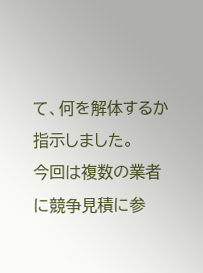て、何を解体するか指示しました。
今回は複数の業者に競争見積に参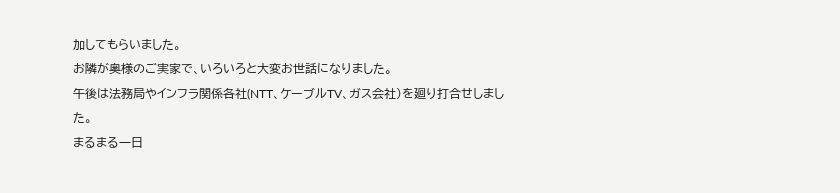加してもらいました。
お隣が奥様のご実家で、いろいろと大変お世話になりました。
午後は法務局やインフラ関係各社(NTT、ケーブルTV、ガス会社)を廻り打合せしました。
まるまる一日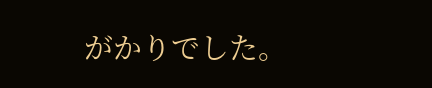がかりでした。